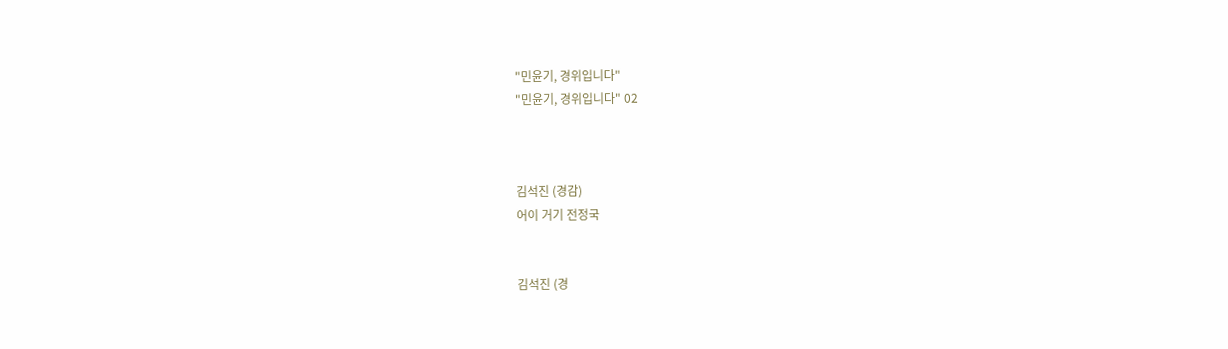"민윤기, 경위입니다"
"민윤기, 경위입니다" 02



김석진 (경감)
어이 거기 전정국


김석진 (경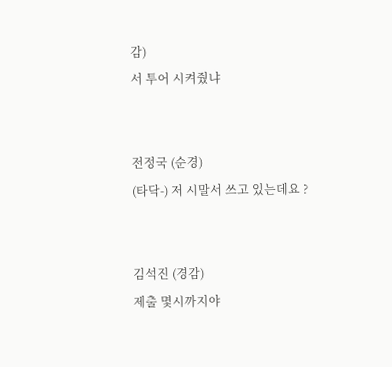감)
서 투어 시켜줬냐


전정국 (순경)
(타닥-) 저 시말서 쓰고 있는데요 ?


김석진 (경감)
제출 몇시까지야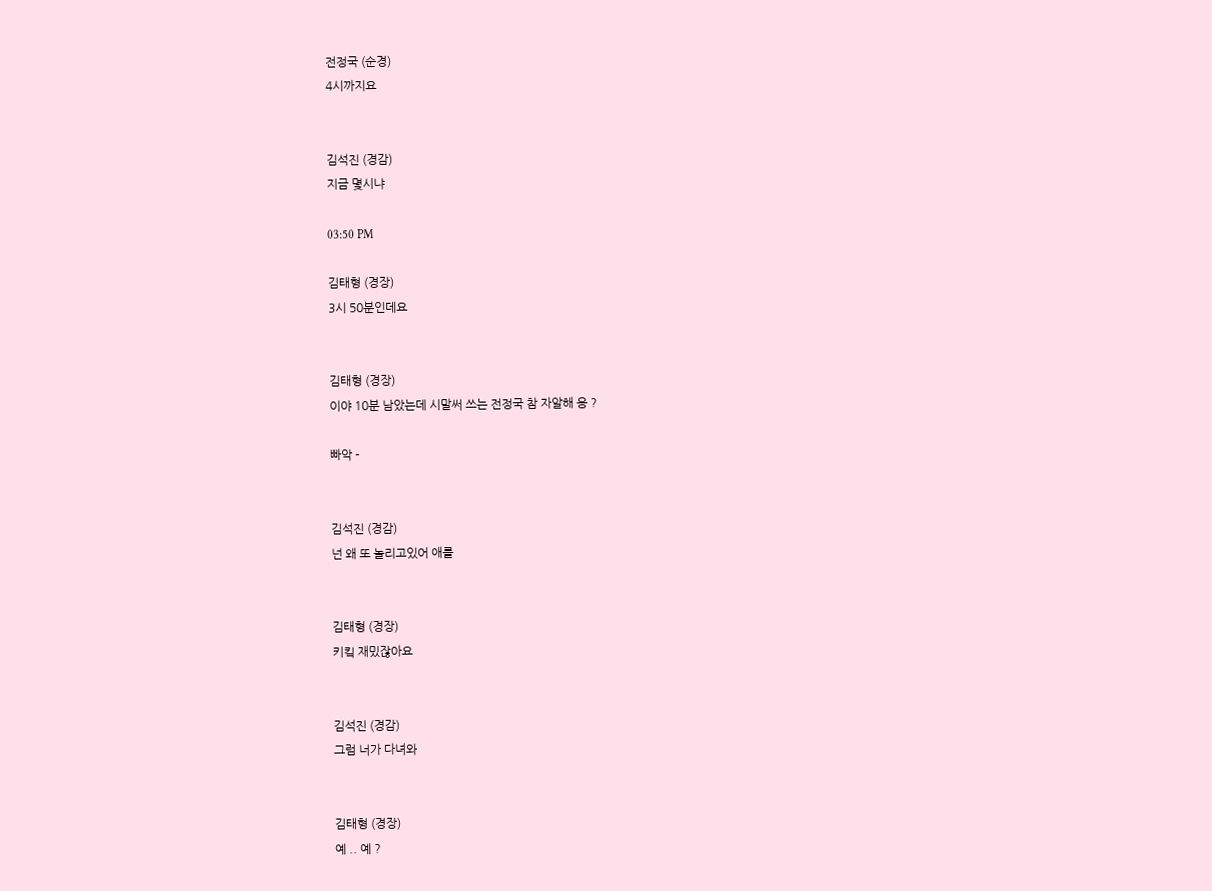전정국 (순경)
4시까지요


김석진 (경감)
지금 몇시냐

03:50 PM

김태형 (경장)
3시 50분인데요


김태형 (경장)
이야 10분 남았는데 시말써 쓰는 전정국 참 자알해 응 ?

빠악 -


김석진 (경감)
넌 왜 또 놀리고있어 애를


김태형 (경장)
키킼 재밌잖아요


김석진 (경감)
그럼 너가 다녀와


김태형 (경장)
예 .. 예 ?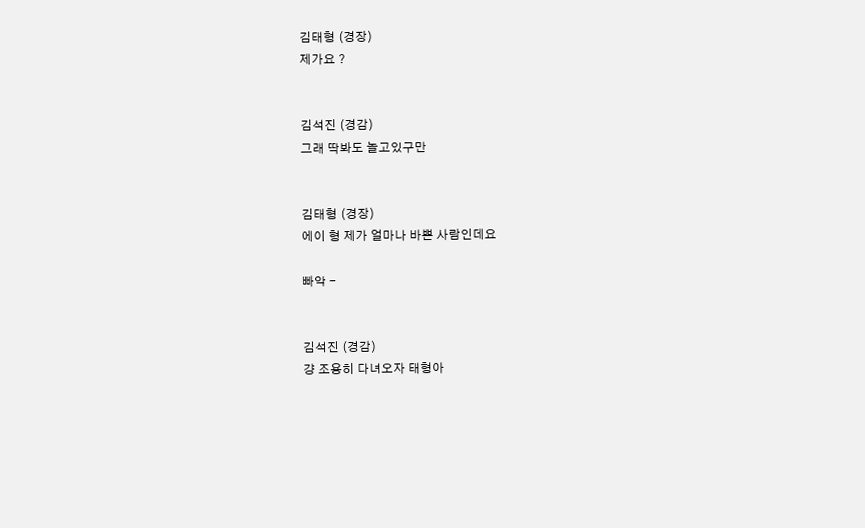김태형 (경장)
제가요 ?


김석진 (경감)
그래 딱봐도 놀고있구만


김태형 (경장)
에이 형 제가 얼마나 바쁜 사람인데요

빠악 -


김석진 (경감)
걍 조용히 다녀오자 태형아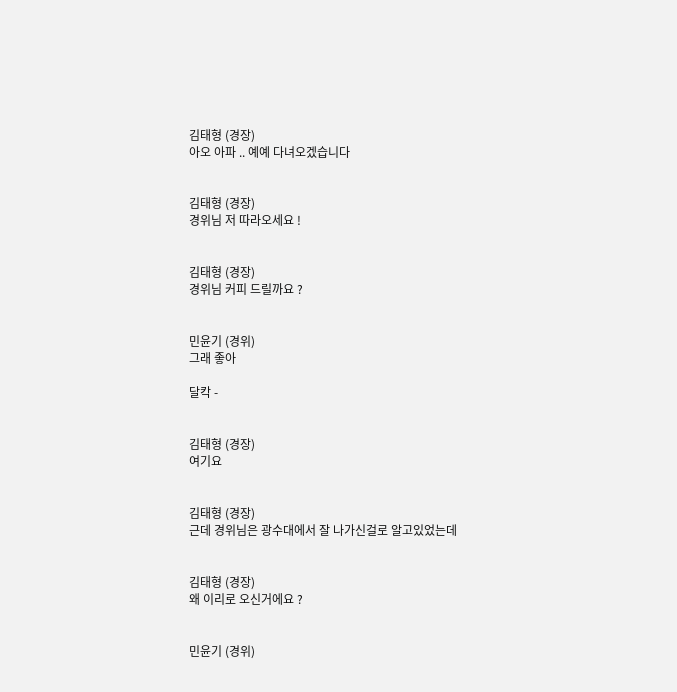김태형 (경장)
아오 아파 .. 예예 다녀오겠습니다


김태형 (경장)
경위님 저 따라오세요 !


김태형 (경장)
경위님 커피 드릴까요 ?


민윤기 (경위)
그래 좋아

달칵 -


김태형 (경장)
여기요


김태형 (경장)
근데 경위님은 광수대에서 잘 나가신걸로 알고있었는데


김태형 (경장)
왜 이리로 오신거에요 ?


민윤기 (경위)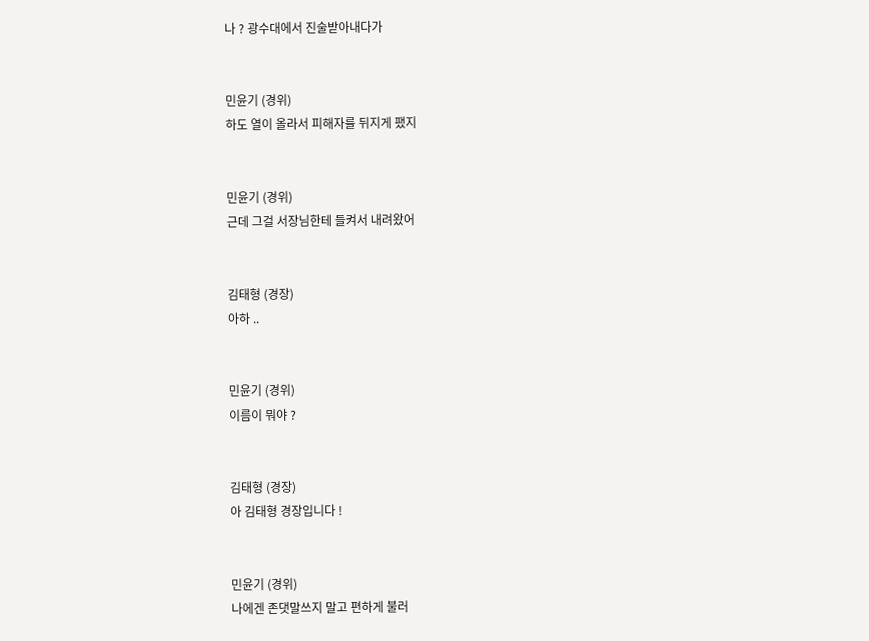나 ? 광수대에서 진술받아내다가


민윤기 (경위)
하도 열이 올라서 피해자를 뒤지게 팼지


민윤기 (경위)
근데 그걸 서장님한테 들켜서 내려왔어


김태형 (경장)
아하 ..


민윤기 (경위)
이름이 뭐야 ?


김태형 (경장)
아 김태형 경장입니다 !


민윤기 (경위)
나에겐 존댓말쓰지 말고 편하게 불러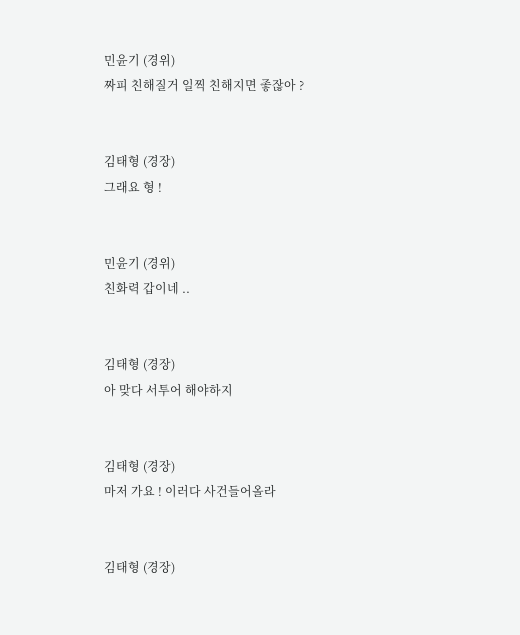민윤기 (경위)
짜피 친해질거 일찍 친해지면 좋잖아 ?


김태형 (경장)
그래요 형 !


민윤기 (경위)
친화력 갑이네 ..


김태형 (경장)
아 맞다 서투어 해야하지


김태형 (경장)
마저 가요 ! 이러다 사건들어올라


김태형 (경장)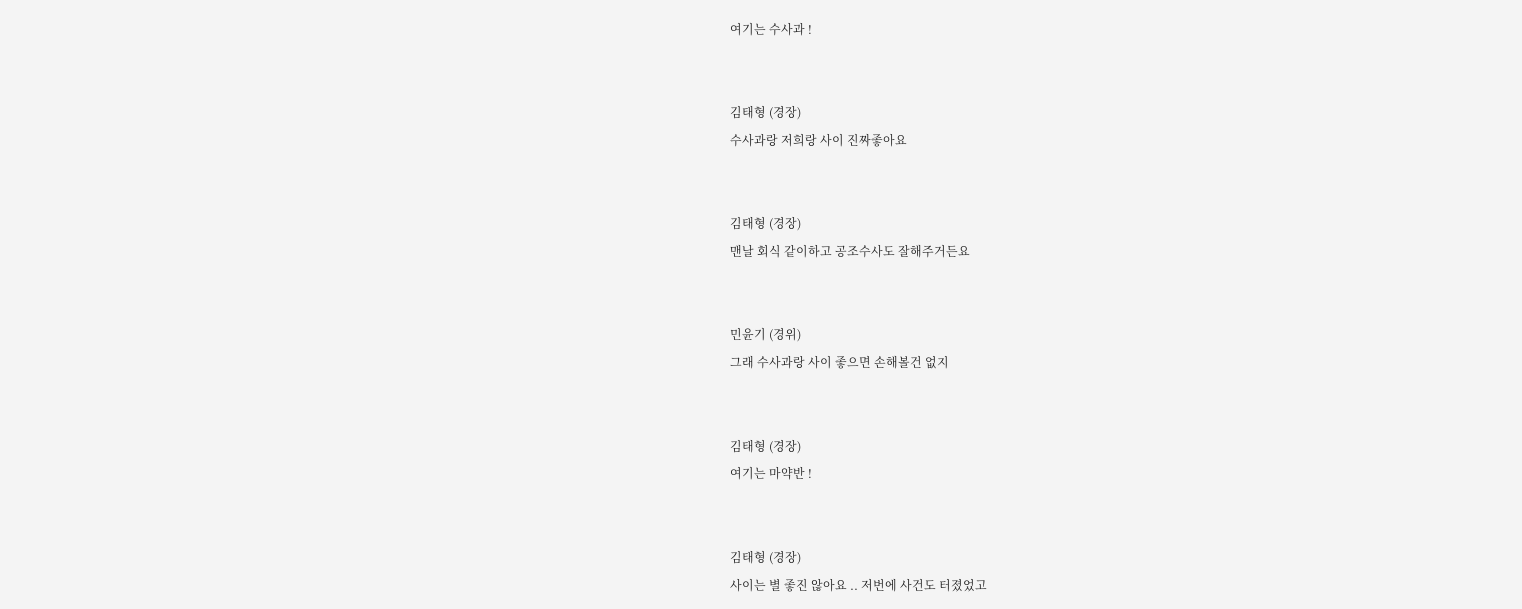여기는 수사과 !


김태형 (경장)
수사과랑 저희랑 사이 진짜좋아요


김태형 (경장)
맨날 회식 같이하고 공조수사도 잘해주거든요


민윤기 (경위)
그래 수사과랑 사이 좋으면 손해볼건 없지


김태형 (경장)
여기는 마약반 !


김태형 (경장)
사이는 별 좋진 않아요 .. 저번에 사건도 터졌었고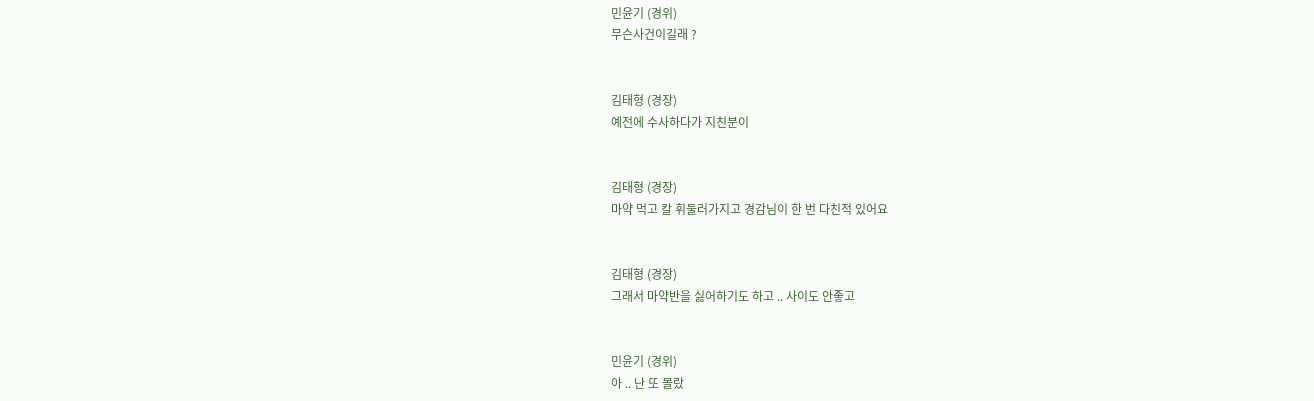민윤기 (경위)
무슨사건이길래 ?


김태형 (경장)
예전에 수사하다가 지친분이


김태형 (경장)
마약 먹고 칼 휘둘러가지고 경감님이 한 번 다친적 있어요


김태형 (경장)
그래서 마약반을 싫어하기도 하고 .. 사이도 안좋고


민윤기 (경위)
아 .. 난 또 몰랐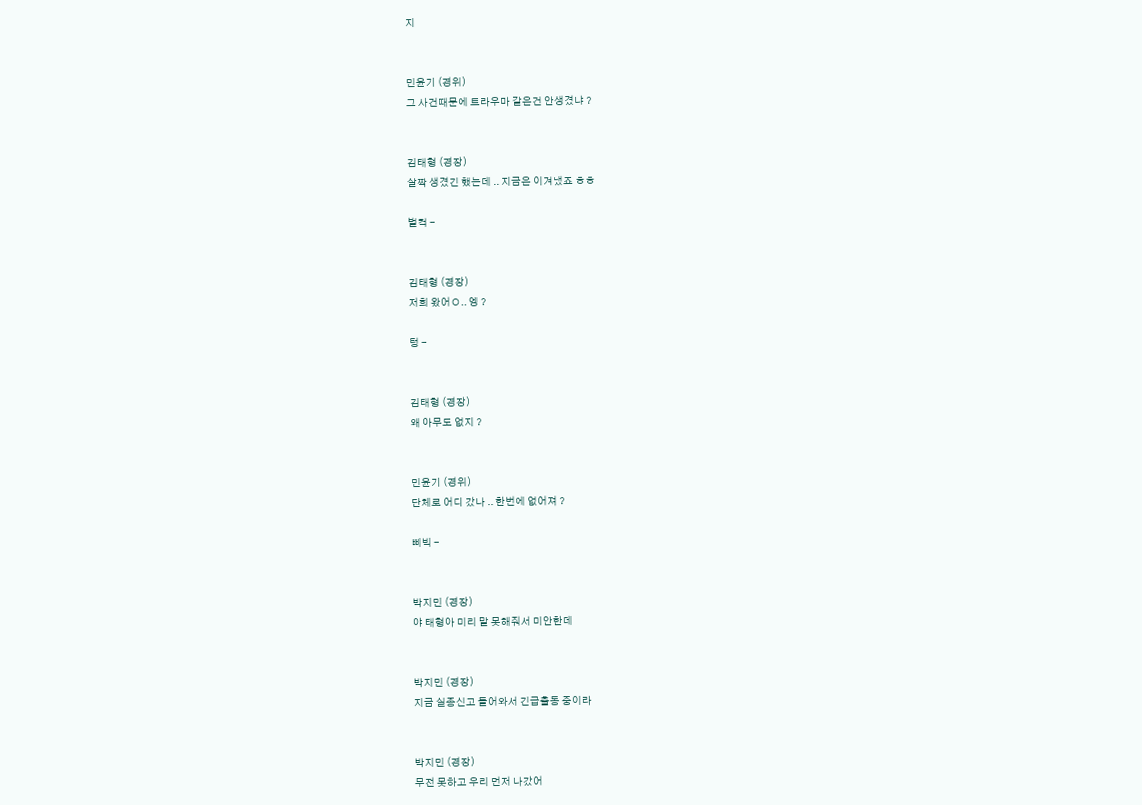지


민윤기 (경위)
그 사건때문에 트라우마 같은건 안생겼냐 ?


김태형 (경장)
살짝 생겼긴 했는데 .. 지금은 이겨냈죠 ㅎㅎ

벌컥 -


김태형 (경장)
저희 왔어ㅇ.. 엥 ?

텅 -


김태형 (경장)
왜 아무도 없지 ?


민윤기 (경위)
단체로 어디 갔나 .. 한번에 없어져 ?

삐빅 -


박지민 (경장)
야 태형아 미리 말 못해줘서 미안한데


박지민 (경장)
지금 실종신고 들어와서 긴급출동 중이라


박지민 (경장)
무전 못하고 우리 먼저 나갔어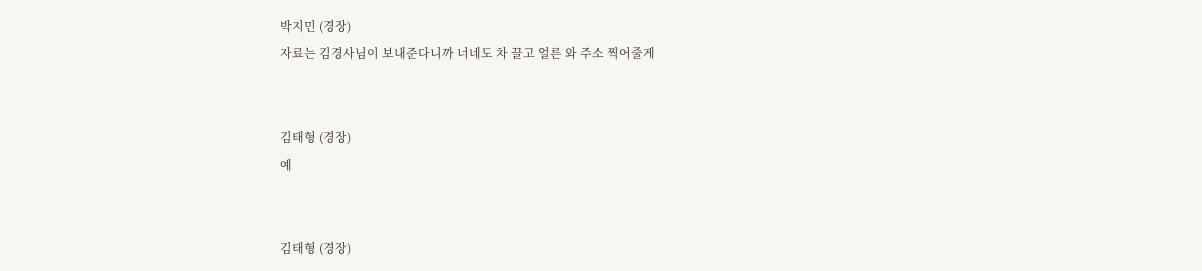박지민 (경장)
자료는 김경사님이 보내준다니까 너네도 차 끌고 얼른 와 주소 찍어줄게


김태형 (경장)
예


김태형 (경장)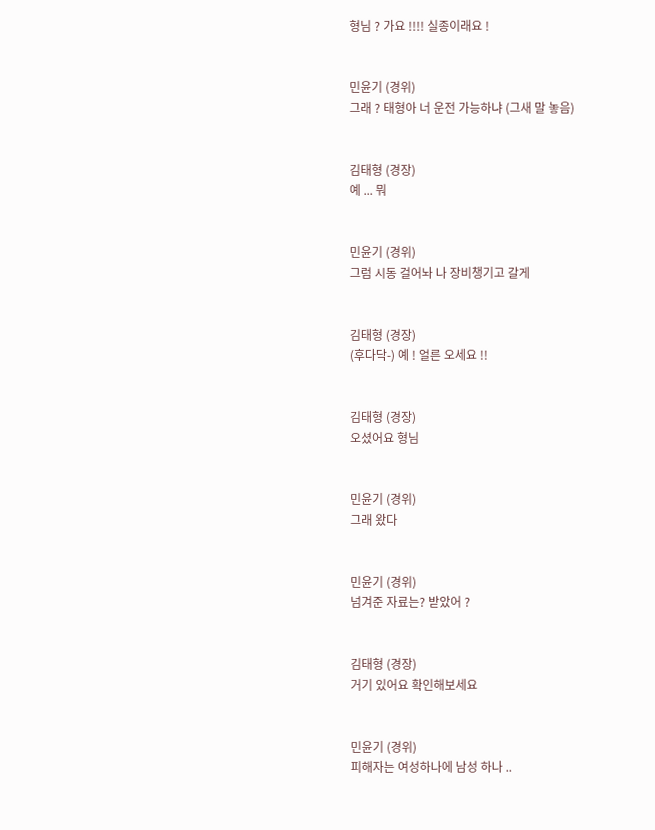형님 ? 가요 !!!! 실종이래요 !


민윤기 (경위)
그래 ? 태형아 너 운전 가능하냐 (그새 말 놓음)


김태형 (경장)
예 ... 뭐


민윤기 (경위)
그럼 시동 걸어놔 나 장비챙기고 갈게


김태형 (경장)
(후다닥-) 예 ! 얼른 오세요 !!


김태형 (경장)
오셨어요 형님


민윤기 (경위)
그래 왔다


민윤기 (경위)
넘겨준 자료는? 받았어 ?


김태형 (경장)
거기 있어요 확인해보세요


민윤기 (경위)
피해자는 여성하나에 남성 하나 ..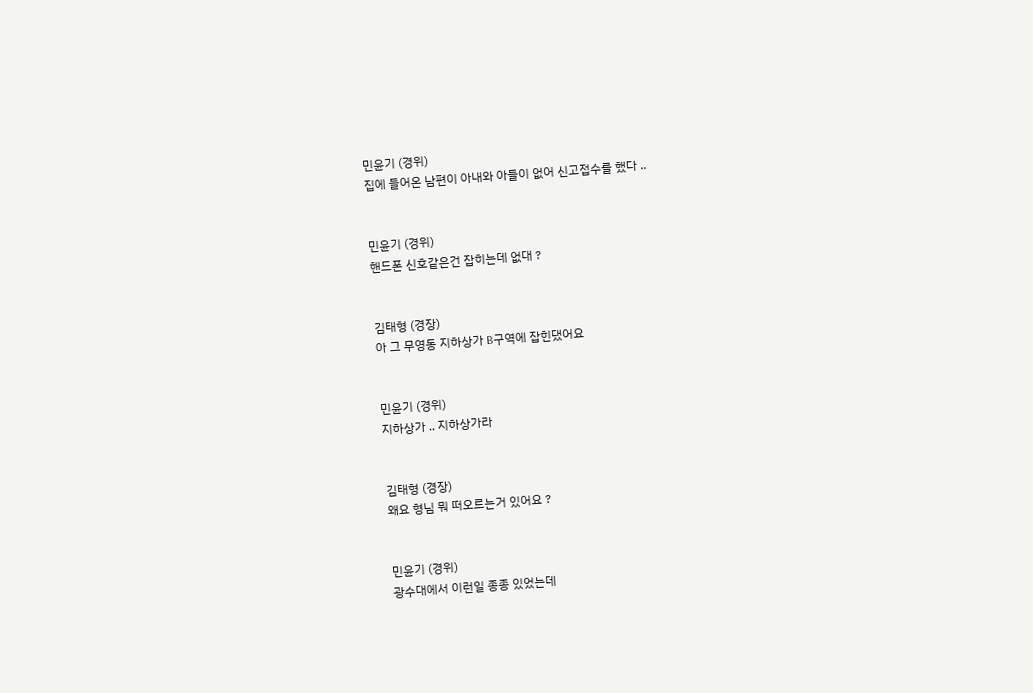민윤기 (경위)
집에 들어온 남편이 아내와 아들이 없어 신고접수를 했다 ..


민윤기 (경위)
핸드폰 신호같은건 잡히는데 없대 ?


김태형 (경장)
아 그 무영동 지하상가 B구역에 잡힌댔어요


민윤기 (경위)
지하상가 .. 지하상가라


김태형 (경장)
왜요 형님 뭐 떠오르는거 있어요 ?


민윤기 (경위)
광수대에서 이런일 종종 있었는데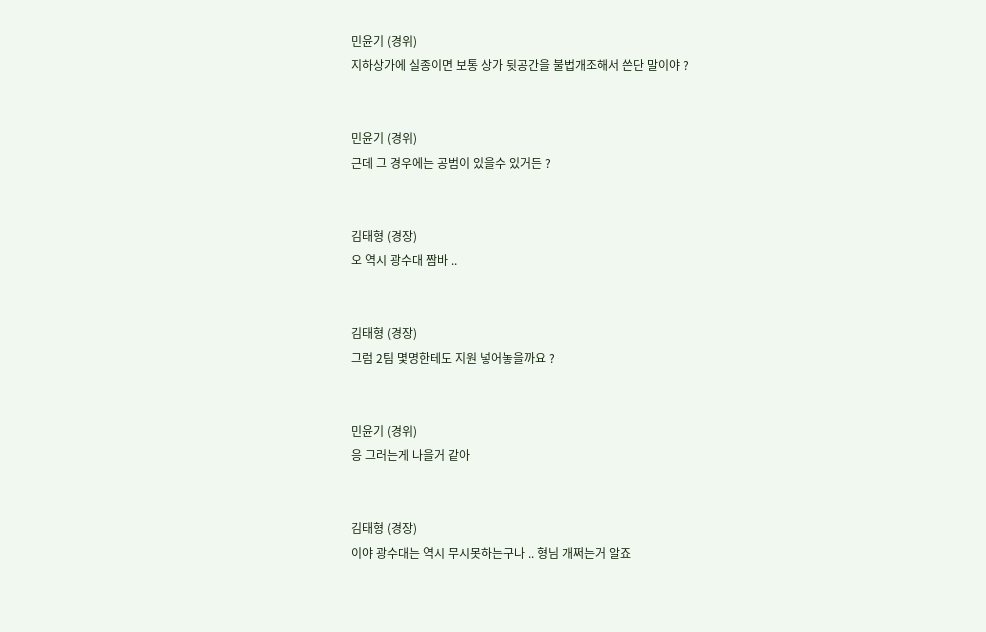민윤기 (경위)
지하상가에 실종이면 보통 상가 뒷공간을 불법개조해서 쓴단 말이야 ?


민윤기 (경위)
근데 그 경우에는 공범이 있을수 있거든 ?


김태형 (경장)
오 역시 광수대 짬바 ..


김태형 (경장)
그럼 2팀 몇명한테도 지원 넣어놓을까요 ?


민윤기 (경위)
응 그러는게 나을거 같아


김태형 (경장)
이야 광수대는 역시 무시못하는구나 .. 형님 개쩌는거 알죠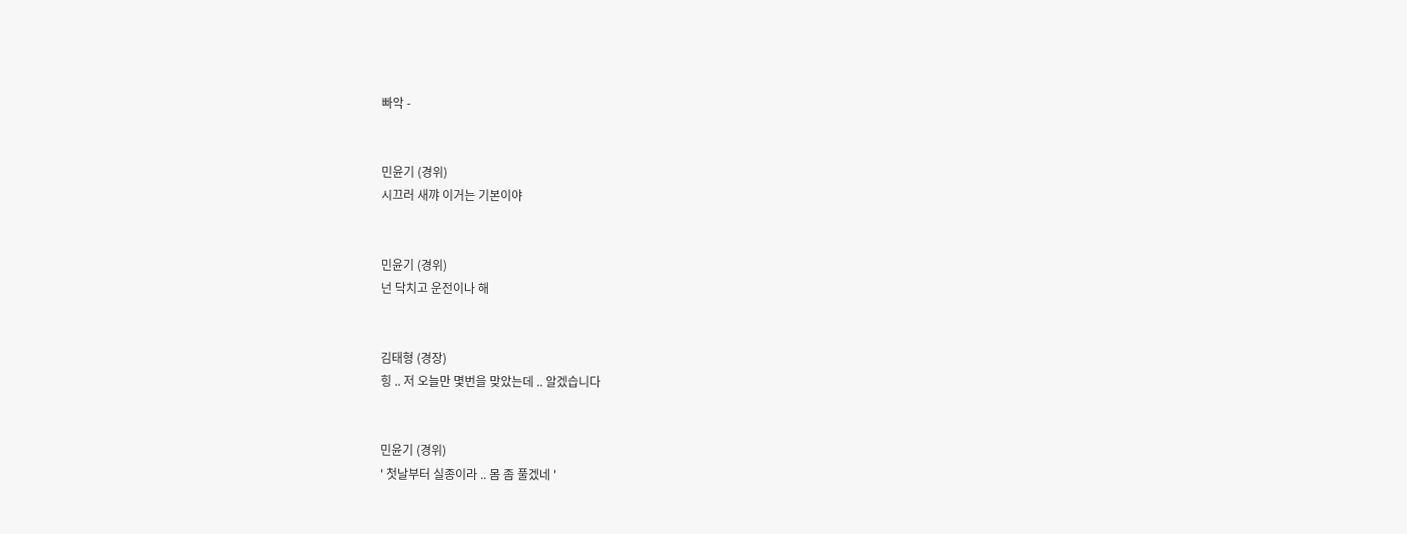빠악 -


민윤기 (경위)
시끄러 새꺄 이거는 기본이야


민윤기 (경위)
넌 닥치고 운전이나 해


김태형 (경장)
힝 .. 저 오늘만 몇번을 맞았는데 .. 알겠습니다


민윤기 (경위)
' 첫날부터 실종이라 .. 몸 좀 풀겠네 '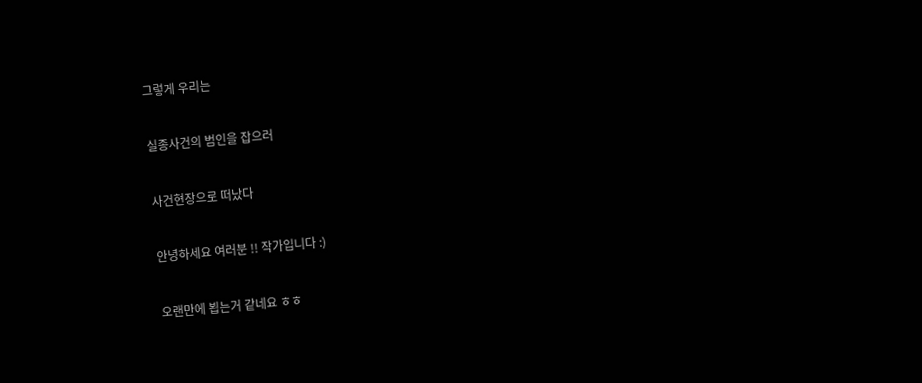그렇게 우리는

실종사건의 범인을 잡으러

사건현장으로 떠났다

안녕하세요 여러분 !! 작가입니다 :)

오랜만에 뵙는거 같네요 ㅎㅎ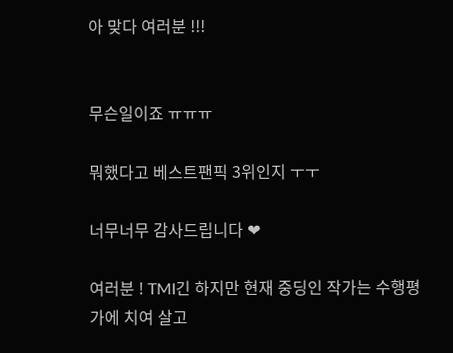아 맞다 여러분 !!!


무슨일이죠 ㅠㅠㅠ

뭐했다고 베스트팬픽 3위인지 ㅜㅜ

너무너무 감사드립니다 ❤

여러분 ! TMI긴 하지만 현재 중딩인 작가는 수행평가에 치여 살고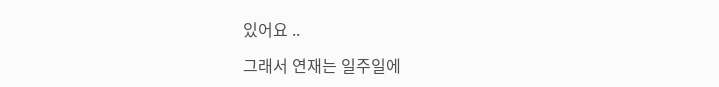있어요 ..

그래서 연재는 일주일에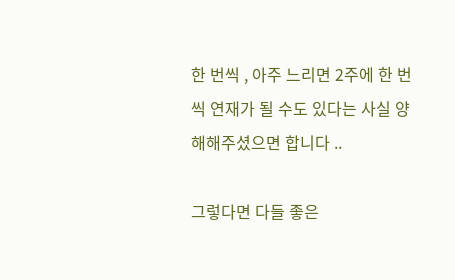한 번씩 , 아주 느리면 2주에 한 번씩 연재가 될 수도 있다는 사실 양해해주셨으면 합니다 ..

그렇다면 다들 좋은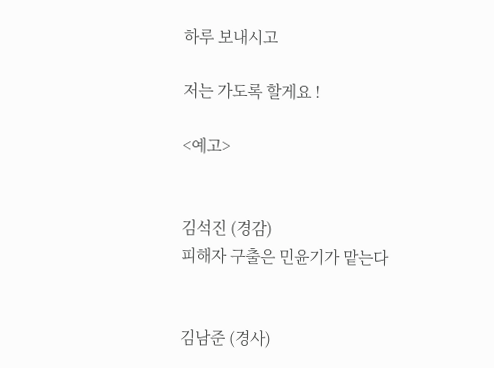하루 보내시고

저는 가도록 할게요 !

<예고>


김석진 (경감)
피해자 구출은 민윤기가 맡는다


김남준 (경사)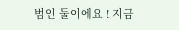범인 둘이에요 ! 지금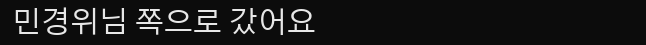민경위님 쪽으로 갔어요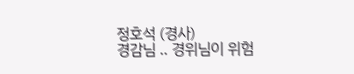정호석 (경사)
경감님 .. 경위님이 위험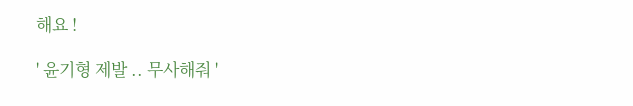해요 !

' 윤기형 제발 .. 무사해줘 '